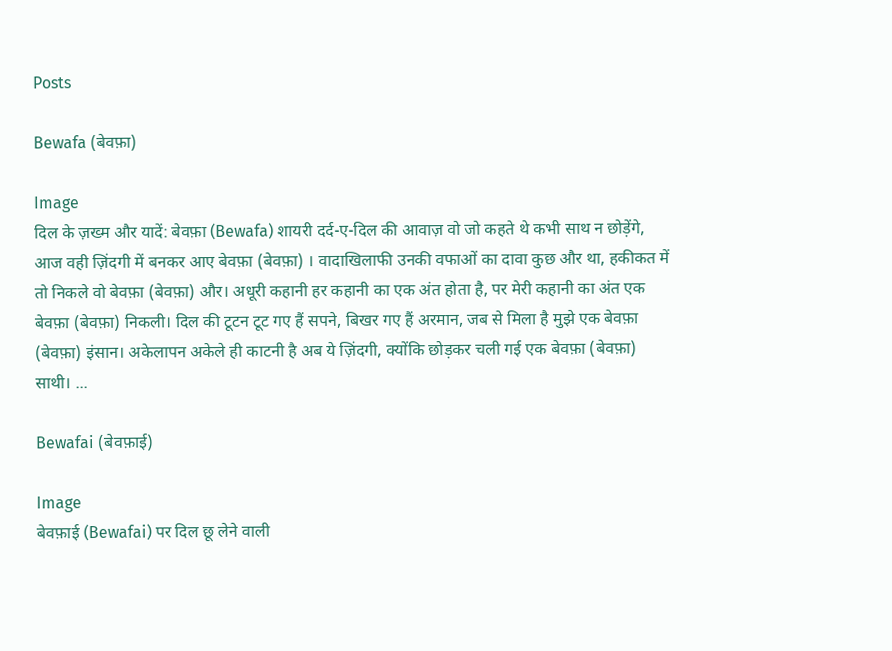Posts

Bewafa (बेवफ़ा)

Image
दिल के ज़ख्म और यादें: बेवफ़ा (Bewafa) शायरी दर्द-ए-दिल की आवाज़ वो जो कहते थे कभी साथ न छोड़ेंगे, आज वही ज़िंदगी में बनकर आए बेवफ़ा (बेवफ़ा) । वादाखिलाफी उनकी वफाओं का दावा कुछ और था, हकीकत में तो निकले वो बेवफ़ा (बेवफ़ा) और। अधूरी कहानी हर कहानी का एक अंत होता है, पर मेरी कहानी का अंत एक बेवफ़ा (बेवफ़ा) निकली। दिल की टूटन टूट गए हैं सपने, बिखर गए हैं अरमान, जब से मिला है मुझे एक बेवफ़ा (बेवफ़ा) इंसान। अकेलापन अकेले ही काटनी है अब ये ज़िंदगी, क्योंकि छोड़कर चली गई एक बेवफ़ा (बेवफ़ा) साथी। ...

Bewafai (बेवफ़ाई)

Image
बेवफ़ाई (Bewafai) पर दिल छू लेने वाली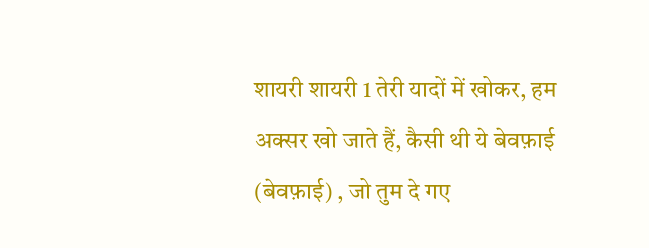शायरी शायरी 1 तेरी यादों में खोकर, हम अक्सर खो जाते हैं, कैसी थी ये बेवफ़ाई (बेवफ़ाई) , जो तुम दे गए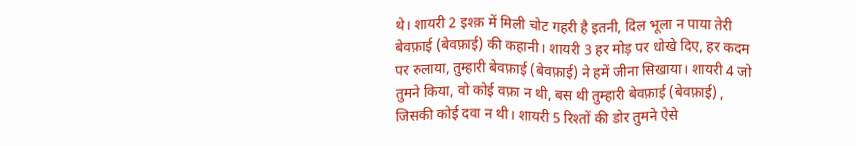थे। शायरी 2 इश्क़ में मिली चोट गहरी है इतनी, दिल भूला न पाया तेरी बेवफ़ाई (बेवफ़ाई) की कहानी। शायरी 3 हर मोड़ पर धोखे दिए, हर कदम पर रुलाया, तुम्हारी बेवफ़ाई (बेवफ़ाई) ने हमें जीना सिखाया। शायरी 4 जो तुमने किया, वो कोई वफ़ा न थी, बस थी तुम्हारी बेवफ़ाई (बेवफ़ाई) , जिसकी कोई दवा न थी। शायरी 5 रिश्तों की डोर तुमने ऐसे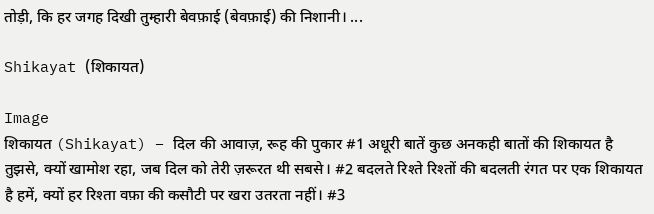तोड़ी, कि हर जगह दिखी तुम्हारी बेवफ़ाई (बेवफ़ाई) की निशानी। ...

Shikayat (शिकायत)

Image
शिकायत (Shikayat) – दिल की आवाज़, रूह की पुकार #1 अधूरी बातें कुछ अनकही बातों की शिकायत है तुझसे, क्यों खामोश रहा, जब दिल को तेरी ज़रूरत थी सबसे। #2 बदलते रिश्ते रिश्तों की बदलती रंगत पर एक शिकायत है हमें, क्यों हर रिश्ता वफ़ा की कसौटी पर खरा उतरता नहीं। #3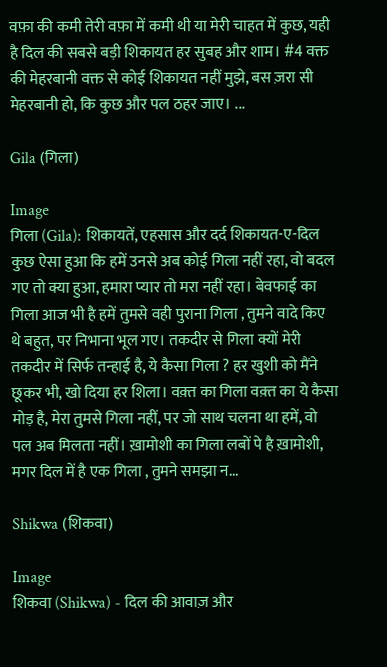वफ़ा की कमी तेरी वफ़ा में कमी थी या मेरी चाहत में कुछ, यही है दिल की सबसे बड़ी शिकायत हर सुबह और शाम। #4 वक्त की मेहरबानी वक्त से कोई शिकायत नहीं मुझे, बस ज़रा सी मेहरबानी हो, कि कुछ और पल ठहर जाए। ...

Gila (गिला)

Image
गिला (Gila): शिकायतें, एहसास और दर्द शिकायत-ए-दिल कुछ ऐसा हुआ कि हमें उनसे अब कोई गिला नहीं रहा, वो बदल गए तो क्या हुआ, हमारा प्यार तो मरा नहीं रहा। बेवफाई का गिला आज भी है हमें तुमसे वही पुराना गिला , तुमने वादे किए थे बहुत, पर निभाना भूल गए। तकदीर से गिला क्यों मेरी तकदीर में सिर्फ तन्हाई है, ये कैसा गिला ? हर खुशी को मैंने छूकर भी, खो दिया हर शिला। वक़्त का गिला वक़्त का ये कैसा मोड़ है, मेरा तुमसे गिला नहीं, पर जो साथ चलना था हमें, वो पल अब मिलता नहीं। ख़ामोशी का गिला लबों पे है ख़ामोशी, मगर दिल में है एक गिला , तुमने समझा न...

Shikwa (शिकवा)

Image
शिकवा (Shikwa) - दिल की आवाज़ और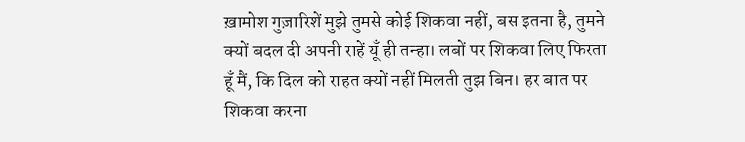ख़ामोश गुज़ारिशें मुझे तुमसे कोई शिकवा नहीं, बस इतना है, तुमने क्यों बदल दी अपनी राहें यूँ ही तन्हा। लबों पर शिकवा लिए फिरता हूँ मैं, कि दिल को राहत क्यों नहीं मिलती तुझ बिन। हर बात पर शिकवा करना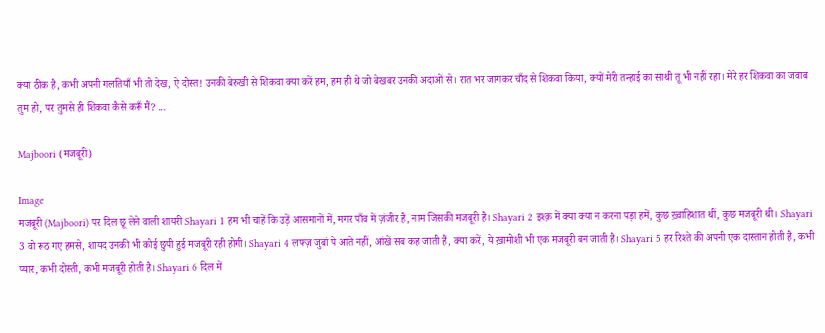क्या ठीक है, कभी अपनी गलतियाँ भी तो देख, ऐ दोस्त! उनकी बेरुखी से शिकवा क्या करें हम, हम ही थे जो बेखबर उनकी अदाओं से। रात भर जागकर चाँद से शिकवा किया, क्यों मेरी तन्हाई का साथी तू भी नहीं रहा। मेरे हर शिकवा का जवाब तुम हो, पर तुमसे ही शिकवा कैसे करूँ मैं? ...

Majboori (मजबूरी)

Image
मजबूरी (Majboori) पर दिल छू लेने वाली शायरी Shayari 1 हम भी चाहें कि उड़ें आसमानों में, मगर पाँव में ज़ंजीर है, नाम जिसकी मजबूरी है। Shayari 2 इश्क़ में क्या क्या न करना पड़ा हमें, कुछ ख़्वाहिशात थीं, कुछ मजबूरी थी। Shayari 3 वो रूठ गए हमसे, शायद उनकी भी कोई छुपी हुई मजबूरी रही होगी। Shayari 4 लफ्ज़ जुबां पे आते नहीं, आंखें सब कह जाती हैं, क्या करें, ये ख़ामोशी भी एक मजबूरी बन जाती है। Shayari 5 हर रिश्ते की अपनी एक दास्तान होती है, कभी प्यार, कभी दोस्ती, कभी मजबूरी होती है। Shayari 6 दिल में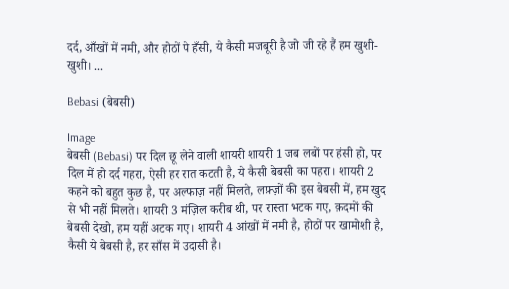दर्द, आँखों में नमी, और होठों पे हँसी, ये कैसी मजबूरी है जो जी रहे हैं हम खुशी-खुशी। ...

Bebasi (बेबसी)

Image
बेबसी (Bebasi) पर दिल छू लेने वाली शायरी शायरी 1 जब लबों पर हंसी हो, पर दिल में हो दर्द गहरा, ऐसी हर रात कटती है, ये कैसी बेबसी का पहरा। शायरी 2 कहने को बहुत कुछ है, पर अल्फाज़ नहीं मिलते, लफ़्ज़ों की इस बेबसी में, हम खुद से भी नहीं मिलते। शायरी 3 मंज़िल करीब थी, पर रास्ता भटक गए, क़दमों की बेबसी देखो, हम यहीं अटक गए। शायरी 4 आंखों में नमी है, होठों पर खामोशी है, कैसी ये बेबसी है, हर साँस में उदासी है।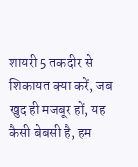शायरी 5 तकदीर से शिकायत क्या करें, जब खुद ही मजबूर हों, यह कैसी बेबसी है, हम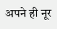अपने ही नूर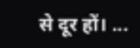से दूर हों। ...